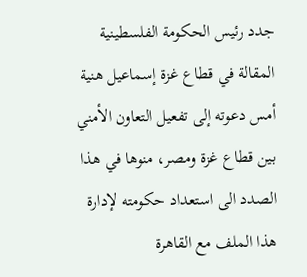جدد رئيس الحكومة الفلسطينية المقالة في قطاع غزة إسماعيل هنية أمس دعوته إلى تفعيل التعاون الأمني بين قطاع غزة ومصر، منوها في هذا الصدد الى استعداد حكومته لإدارة هذا الملف مع القاهرة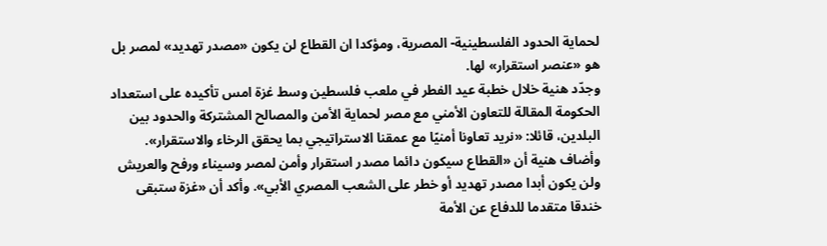لحماية الحدود الفلسطينية- المصرية، ومؤكدا ان القطاع لن يكون «مصدر تهديد» لمصر بل هو «عنصر استقرار» لها.
وجدّد هنية خلال خطبة عيد الفطر في ملعب فلسطين وسط غزة امس تأكيده على استعداد الحكومة المقالة للتعاون الأمني مع مصر لحماية الأمن والمصالح المشتركة والحدود بين البلدين، قائلا: «نريد تعاونا أمنيًا مع عمقنا الاستراتيجي بما يحقق الرخاء والاستقرار».
وأضاف هنية أن «القطاع سيكون دائما مصدر استقرار وأمن لمصر وسيناء ورفح والعريش ولن يكون أبدا مصدر تهديد أو خطر على الشعب المصري الأبي». وأكد أن «غزة ستبقى خندقا متقدما للدفاع عن الأمة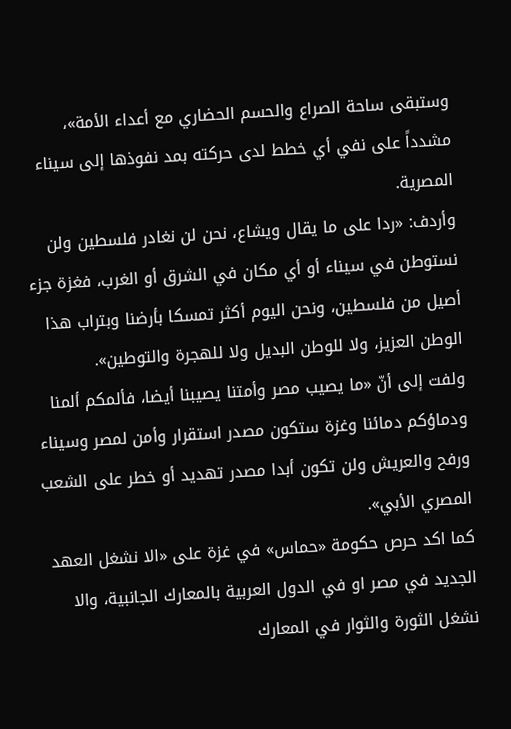وستبقى ساحة الصراع والحسم الحضاري مع أعداء الأمة»، مشدداً على نفي أي خطط لدى حركته بمد نفوذها إلى سيناء المصرية.
وأردف: «ردا على ما يقال ويشاع، نحن لن نغادر فلسطين ولن نستوطن في سيناء أو أي مكان في الشرق أو الغرب، فغزة جزء أصيل من فلسطين، ونحن اليوم أكثر تمسكا بأرضنا وبتراب هذا الوطن العزيز، ولا للوطن البديل ولا للهجرة والتوطين».
ولفت إلى أنّ «ما يصيب مصر وأمتنا يصيبنا أيضا، فألمكم ألمنا ودماؤكم دمائنا وغزة ستكون مصدر استقرار وأمن لمصر وسيناء ورفح والعريش ولن تكون أبدا مصدر تهديد أو خطر على الشعب المصري الأبي».
كما اكد حرص حكومة «حماس» في غزة على «الا نشغل العهد الجديد في مصر او في الدول العربية بالمعارك الجانبية، والا نشغل الثورة والثوار في المعارك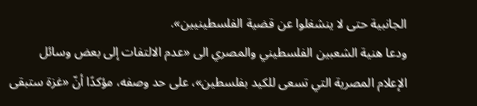الجانبية حتى لا ينشغلوا عن قضية الفلسطينيين».
ودعا هنية الشعبين الفلسطيني والمصري الى «عدم الالتفات إلى بعض وسائل الإعلام المصرية التي تسعى للكيد بفلسطين»، على حد وصفه، مؤكدًا أنّ «غزة ستبقى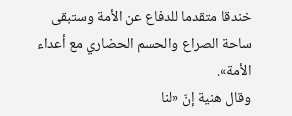خندقا متقدما للدفاع عن الأمة وستبقى ساحة الصراع والحسم الحضاري مع أعداء الأمة».
وقال هنية إنّ «لنا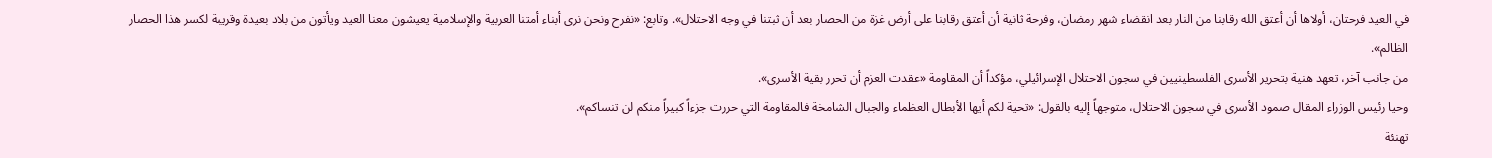في العيد فرحتان، أولاها أن أعتق الله رقابنا من النار بعد انقضاء شهر رمضان، وفرحة ثانية أن أعتق رقابنا على أرض غزة من الحصار بعد أن ثبتنا في وجه الاحتلال». وتابع: «نفرح ونحن نرى أبناء أمتنا العربية والإسلامية يعيشون معنا العيد ويأتون من بلاد بعيدة وقريبة لكسر هذا الحصار الظالم».
من جانب آخر، تعهد هنية بتحرير الأسرى الفلسطينيين في سجون الاحتلال الإسرائيلي، مؤكداً أن المقاومة «عقدت العزم أن تحرر بقية الأسرى».
وحيا رئيس الوزراء المقال صمود الأسرى في سجون الاحتلال، متوجهاً إليه بالقول: «تحية لكم أيها الأبطال العظماء والجبال الشامخة فالمقاومة التي حررت جزءاً كبيراً منكم لن تنساكم».
تهنئة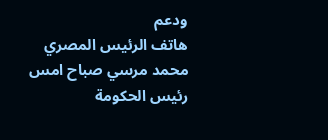ودعم
هاتف الرئيس المصري محمد مرسي صباح امس رئيس الحكومة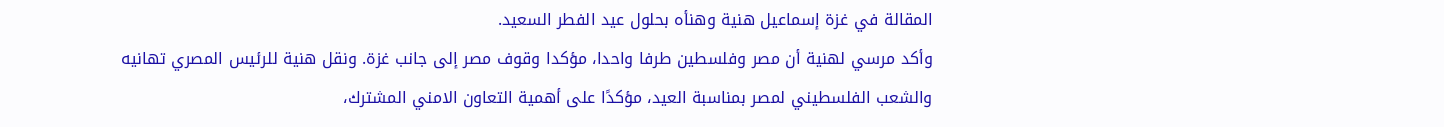المقالة في غزة إسماعيل هنية وهنأه بحلول عيد الفطر السعيد.
وأكد مرسي لهنية أن مصر وفلسطين طرفا واحدا، مؤكدا وقوف مصر إلى جانب غزة. ونقل هنية للرئيس المصري تهانيه والشعب الفلسطيني لمصر بمناسبة العيد، مؤكدًا على أهمية التعاون الامني المشترك،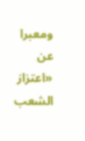ومعبرا عن «اعتزاز الشعب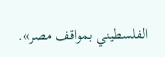الفلسطيني بمواقف مصر».